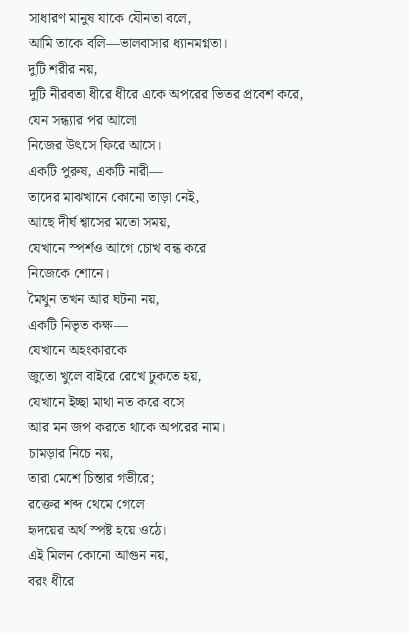সাধারণ মানুষ যাকে যৌনতা বলে,
আমি তাকে বলি—ভালবাসার ধ্যানমগ্নতা।
দুটি শরীর নয়,
দুটি নীরবতা ধীরে ধীরে একে অপরের ভিতর প্রবেশ করে,
যেন সন্ধ্যার পর আলো
নিজের উৎসে ফিরে আসে।
একটি পুরুষ, একটি নারী—
তাদের মাঝখানে কোনো তাড়া নেই,
আছে দীর্ঘ শ্বাসের মতো সময়,
যেখানে স্পর্শও আগে চোখ বন্ধ করে
নিজেকে শোনে।
মৈথুন তখন আর ঘটনা নয়,
একটি নিভৃত কক্ষ—
যেখানে অহংকারকে
জুতো খুলে বাইরে রেখে ঢুকতে হয়,
যেখানে ইচ্ছা মাথা নত করে বসে
আর মন জপ করতে থাকে অপরের নাম।
চামড়ার নিচে নয়,
তারা মেশে চিন্তার গভীরে;
রক্তের শব্দ থেমে গেলে
হৃদয়ের অর্থ স্পষ্ট হয়ে ওঠে।
এই মিলন কোনো আগুন নয়,
বরং ধীরে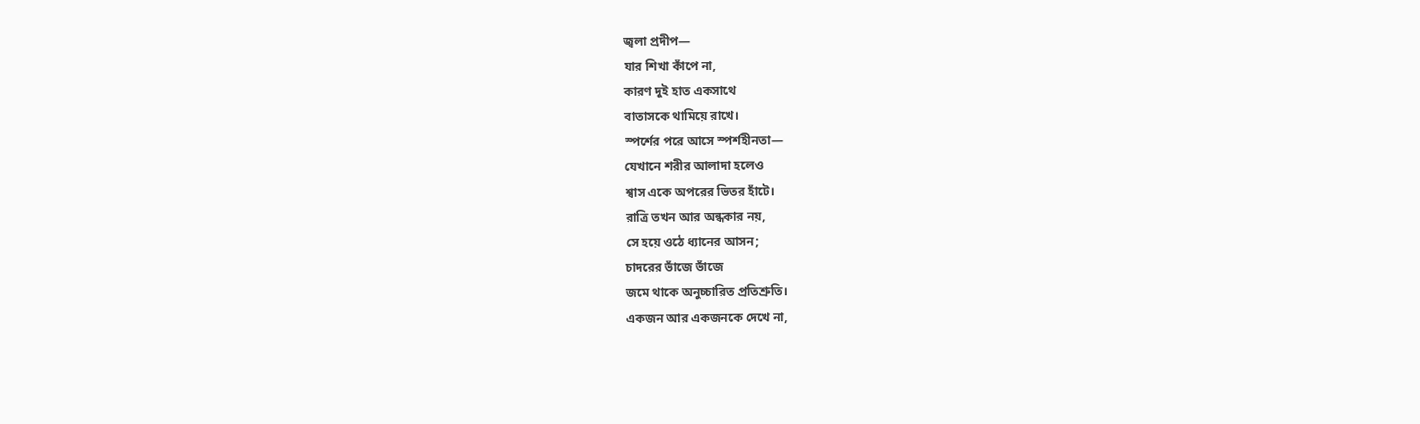জ্বলা প্রদীপ—
যার শিখা কাঁপে না,
কারণ দুই হাত একসাথে
বাতাসকে থামিয়ে রাখে।
স্পর্শের পরে আসে স্পর্শহীনতা—
যেখানে শরীর আলাদা হলেও
শ্বাস একে অপরের ভিতর হাঁটে।
রাত্রি তখন আর অন্ধকার নয়,
সে হয়ে ওঠে ধ্যানের আসন;
চাদরের ভাঁজে ভাঁজে
জমে থাকে অনুচ্চারিত প্রতিশ্রুতি।
একজন আর একজনকে দেখে না,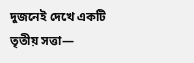দুজনেই দেখে একটি তৃতীয় সত্তা—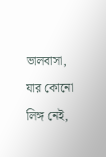ভালবাসা,
যার কোনো লিঙ্গ নেই,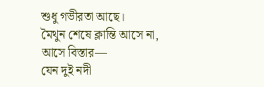শুধু গভীরতা আছে।
মৈথুন শেষে ক্লান্তি আসে না,
আসে বিস্তার—
যেন দুই নদী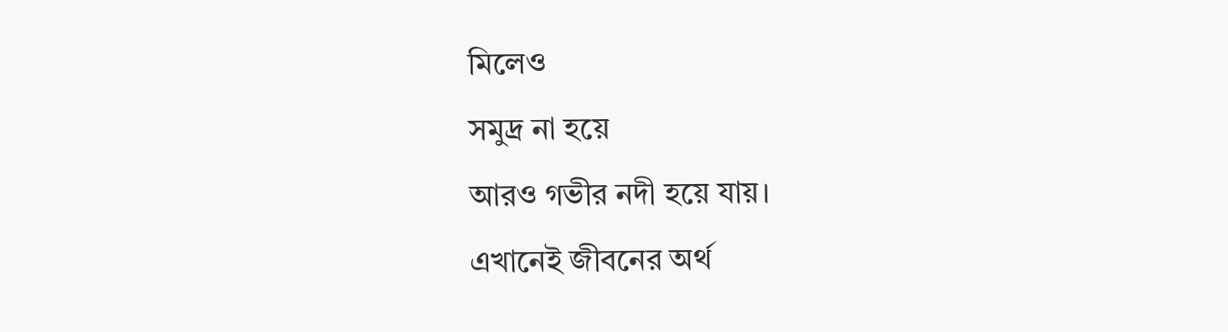মিলেও
সমুদ্র না হয়ে
আরও গভীর নদী হয়ে যায়।
এখানেই জীবনের অর্থ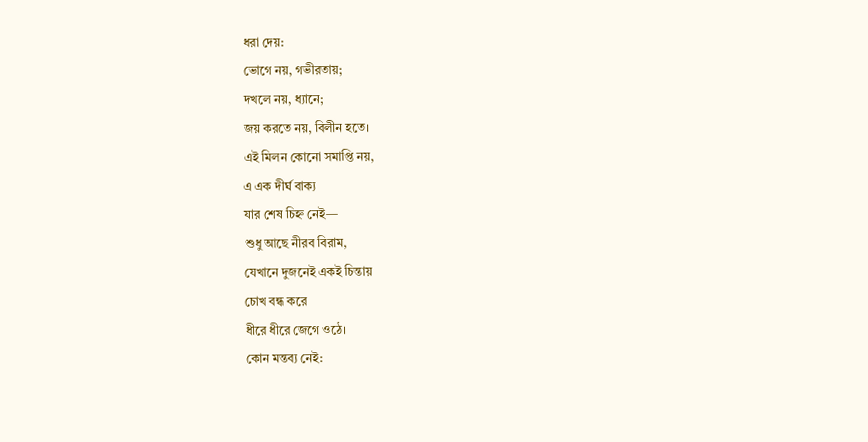ধরা দেয়:
ভোগে নয়, গভীরতায়;
দখলে নয়, ধ্যানে;
জয় করতে নয়, বিলীন হতে।
এই মিলন কোনো সমাপ্তি নয়,
এ এক দীর্ঘ বাক্য
যার শেষ চিহ্ন নেই—
শুধু আছে নীরব বিরাম,
যেখানে দুজনেই একই চিন্তায়
চোখ বন্ধ করে
ধীরে ধীরে জেগে ওঠে।
কোন মন্তব্য নেই: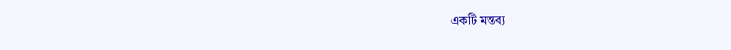একটি মন্তব্য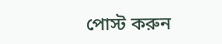পোস্ট করুন